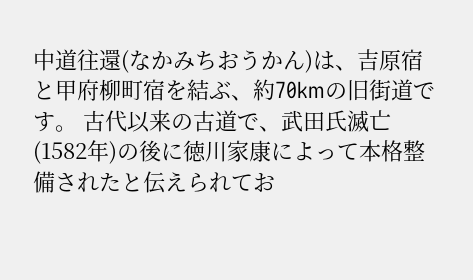中道往還(なかみちおうかん)は、吉原宿と甲府柳町宿を結ぶ、約70kmの旧街道です。 古代以来の古道で、武田氏滅亡(1582年)の後に徳川家康によって本格整備されたと伝えられてお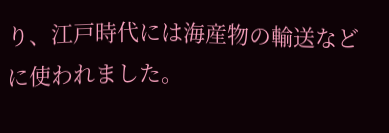り、江戸時代には海産物の輸送などに使われました。